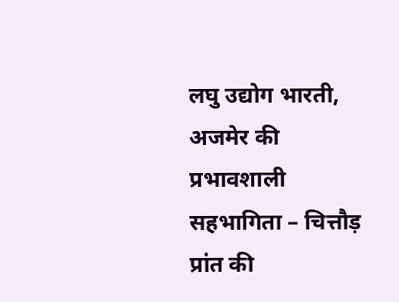लघु उद्योग भारती, अजमेर की प्रभावशाली सहभागिता – चित्तौड़ प्रांत की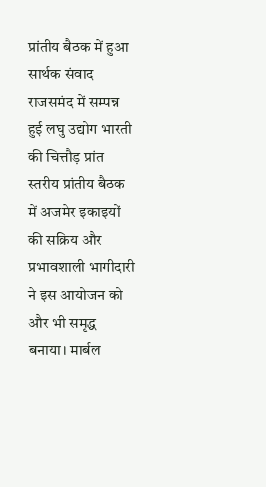प्रांतीय बैठक में हुआ सार्थक संवाद
राजसमंद में सम्पन्न हुई लघु उद्योग भारती की चित्तौड़ प्रांत स्तरीय प्रांतीय बैठक में अजमेर इकाइयों की सक्रिय और प्रभावशाली भागीदारी ने इस आयोजन को और भी समृद्ध बनाया। मार्बल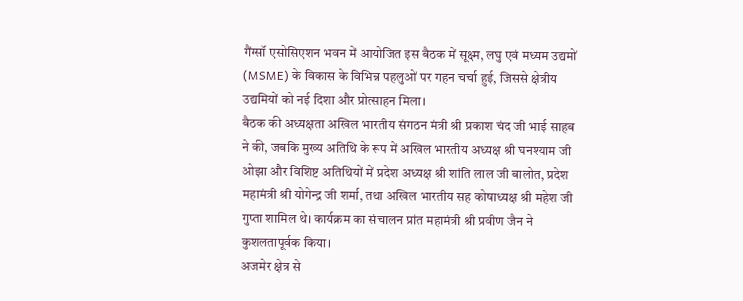गैंग्सॉ एसोसिएशन भवन में आयोजित इस बैठक में सूक्ष्म, लघु एवं मध्यम उद्यमों (MSME) के विकास के विभिन्न पहलुओं पर गहन चर्चा हुई, जिससे क्षेत्रीय उद्यमियों को नई दिशा और प्रोत्साहन मिला।
बैठक की अध्यक्षता अखिल भारतीय संगठन मंत्री श्री प्रकाश चंद जी भाई साहब ने की, जबकि मुख्य अतिथि के रूप में अखिल भारतीय अध्यक्ष श्री घनश्याम जी ओझा और विशिष्ट अतिथियों में प्रदेश अध्यक्ष श्री शांति लाल जी बालोत, प्रदेश महामंत्री श्री योगेन्द्र जी शर्मा, तथा अखिल भारतीय सह कोषाध्यक्ष श्री महेश जी गुप्ता शामिल थे। कार्यक्रम का संचालन प्रांत महामंत्री श्री प्रवीण जैन ने कुशलतापूर्वक किया।
अजमेर क्षेत्र से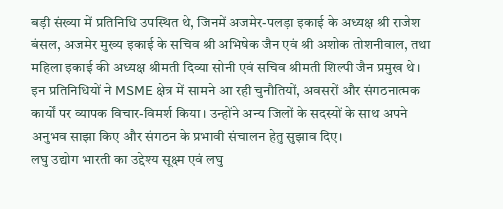बड़ी संख्या में प्रतिनिधि उपस्थित थे, जिनमें अजमेर-पलड़ा इकाई के अध्यक्ष श्री राजेश बंसल, अजमेर मुख्य इकाई के सचिव श्री अभिषेक जैन एवं श्री अशोक तोशनीवाल, तथा महिला इकाई की अध्यक्ष श्रीमती दिव्या सोनी एवं सचिव श्रीमती शिल्पी जैन प्रमुख थे। इन प्रतिनिधियों ने MSME क्षेत्र में सामने आ रही चुनौतियों, अवसरों और संगठनात्मक कार्यों पर व्यापक विचार-विमर्श किया। उन्होंने अन्य जिलों के सदस्यों के साथ अपने अनुभव साझा किए और संगठन के प्रभावी संचालन हेतु सुझाव दिए।
लघु उद्योग भारती का उद्देश्य सूक्ष्म एवं लघु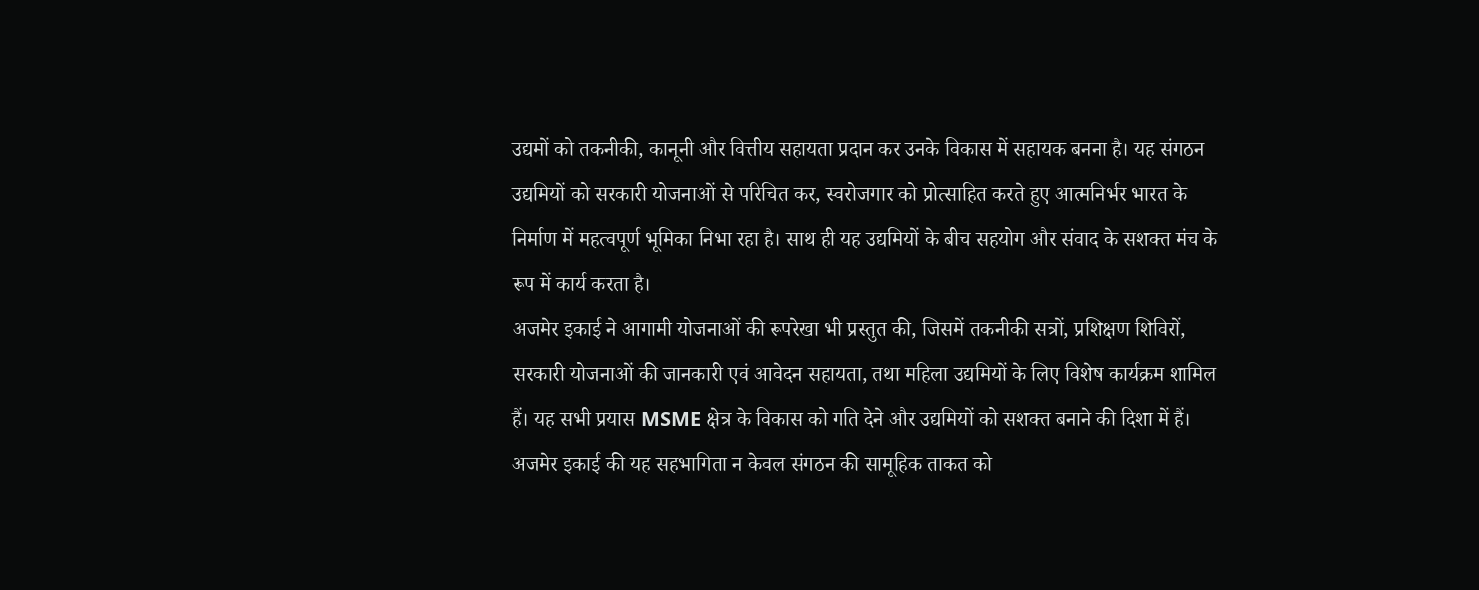उद्यमों को तकनीकी, कानूनी और वित्तीय सहायता प्रदान कर उनके विकास में सहायक बनना है। यह संगठन उद्यमियों को सरकारी योजनाओं से परिचित कर, स्वरोजगार को प्रोत्साहित करते हुए आत्मनिर्भर भारत के निर्माण में महत्वपूर्ण भूमिका निभा रहा है। साथ ही यह उद्यमियों के बीच सहयोग और संवाद के सशक्त मंच के रूप में कार्य करता है।
अजमेर इकाई ने आगामी योजनाओं की रूपरेखा भी प्रस्तुत की, जिसमें तकनीकी सत्रों, प्रशिक्षण शिविरों, सरकारी योजनाओं की जानकारी एवं आवेदन सहायता, तथा महिला उद्यमियों के लिए विशेष कार्यक्रम शामिल हैं। यह सभी प्रयास MSME क्षेत्र के विकास को गति देने और उद्यमियों को सशक्त बनाने की दिशा में हैं।
अजमेर इकाई की यह सहभागिता न केवल संगठन की सामूहिक ताकत को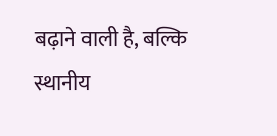बढ़ाने वाली है, बल्कि स्थानीय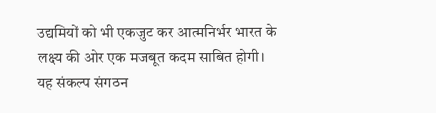उद्यमियों को भी एकजुट कर आत्मनिर्भर भारत के लक्ष्य की ओर एक मजबूत कदम साबित होगी। यह संकल्प संगठन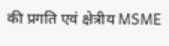की प्रगति एवं क्षेत्रीय MSME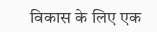विकास के लिए एक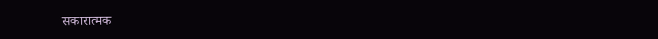सकारात्मक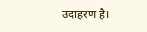उदाहरण है।